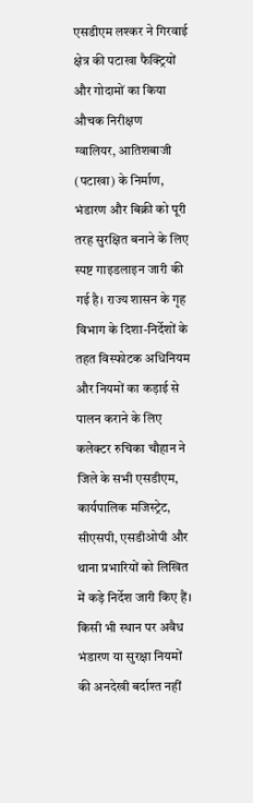एसडीएम लश्कर ने गिरवाई क्षेत्र की पटाखा फैक्ट्रियों और गोदामों का किया औचक निरीक्षण
ग्वालियर, आतिशबाजी (पटाखा) के निर्माण, भंडारण और बिक्री को पूरी तरह सुरक्षित बनाने के लिए स्पष्ट गाइडलाइन जारी की गई है। राज्य शासन के गृह विभाग के दिशा-निर्देशों के तहत विस्फोटक अधिनियम और नियमों का कड़ाई से पालन कराने के लिए कलेक्टर रुचिका चौहान ने जिले के सभी एसडीएम, कार्यपालिक मजिस्ट्रेट, सीएसपी, एसडीओपी और थाना प्रभारियों को लिखित में कड़े निर्देश जारी किए हैं। किसी भी स्थान पर अवैध भंडारण या सुरक्षा नियमों की अनदेखी बर्दाश्त नहीं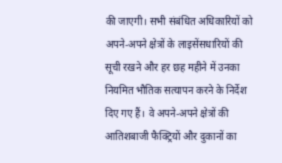की जाएगी। सभी संबंधित अधिकारियों को अपने-अपने क्षेत्रों के लाइसेंसधारियों की सूची रखने और हर छह महीने में उनका नियमित भौतिक सत्यापन करने के निर्देश दिए गए हैं। वे अपने-अपने क्षेत्रों की आतिशबाजी फैक्ट्रियों और दुकानों का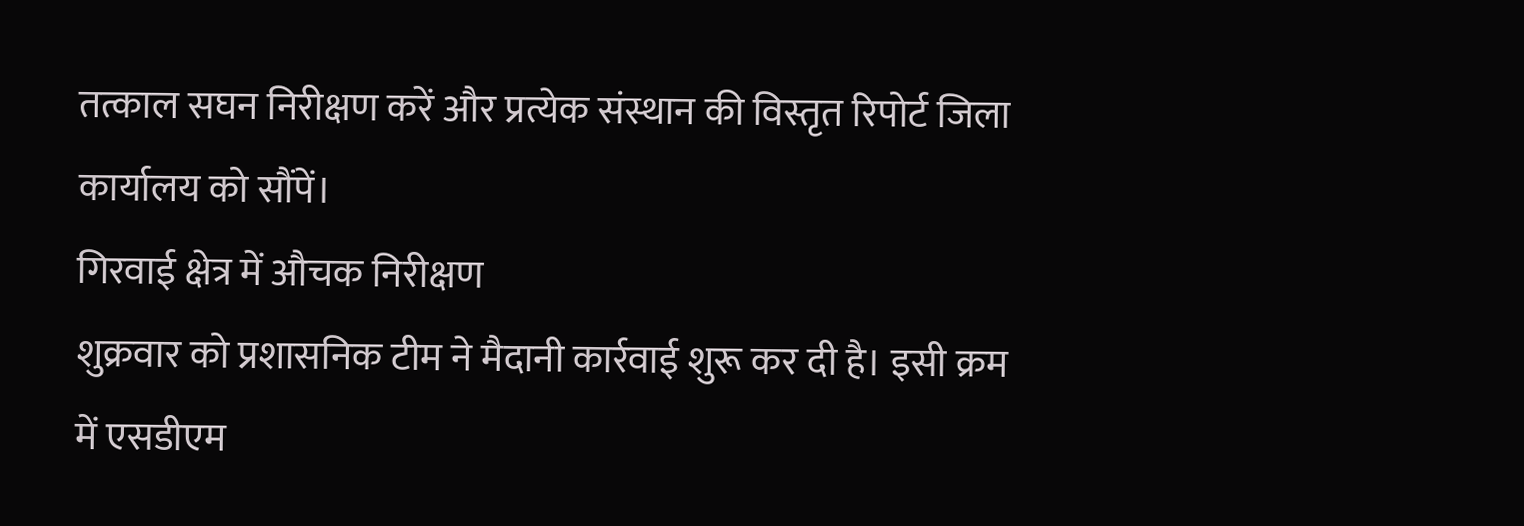तत्काल सघन निरीक्षण करें और प्रत्येक संस्थान की विस्तृत रिपोर्ट जिला कार्यालय को सौंपें।
गिरवाई क्षेत्र में औचक निरीक्षण
शुक्रवार को प्रशासनिक टीम ने मैदानी कार्रवाई शुरू कर दी है। इसी क्रम में एसडीएम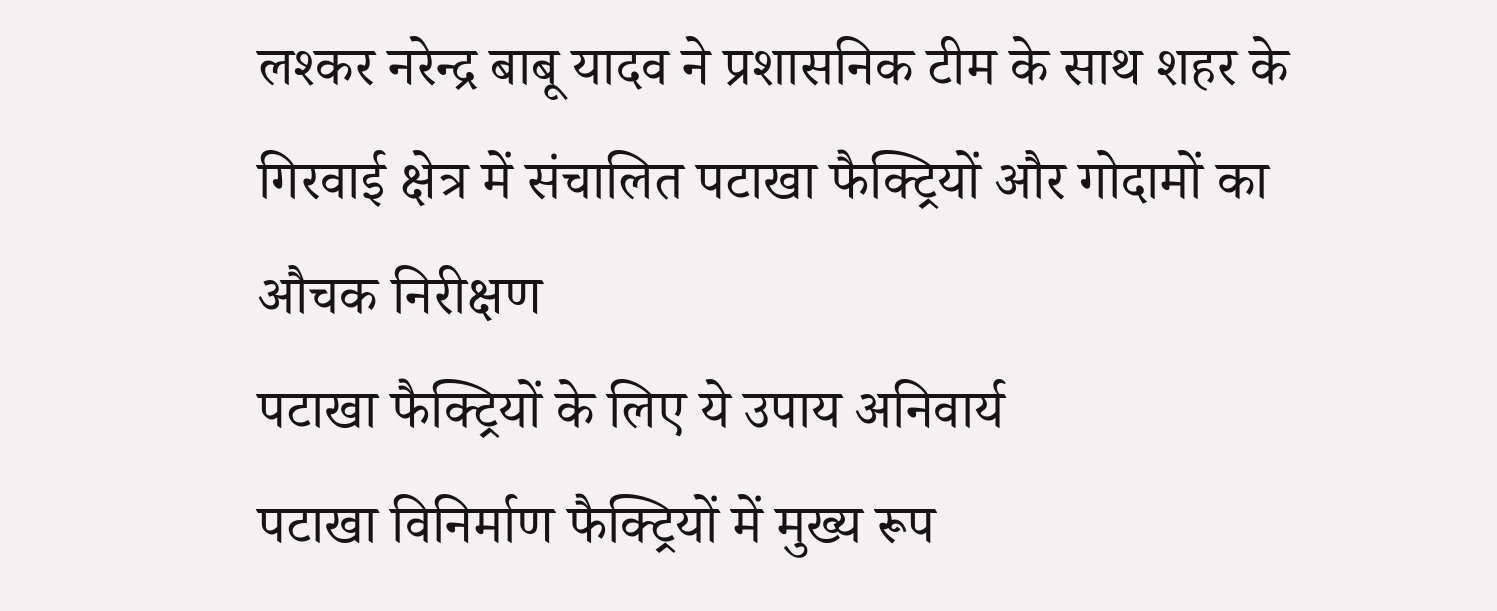लश्कर नरेन्द्र बाबू यादव ने प्रशासनिक टीम के साथ शहर के गिरवाई क्षेत्र में संचालित पटाखा फैक्ट्रियों और गोदामों का औचक निरीक्षण
पटाखा फैक्ट्रियों के लिए ये उपाय अनिवार्य
पटाखा विनिर्माण फैक्ट्रियों में मुख्य रूप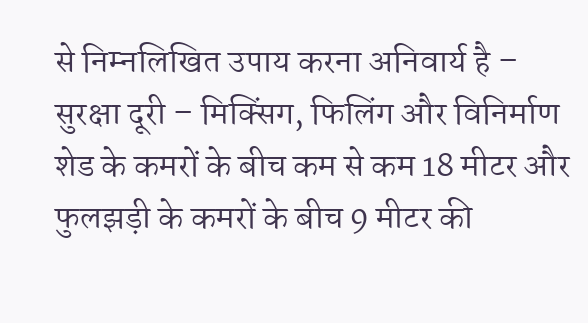से निम्नलिखित उपाय करना अनिवार्य है –
सुरक्षा दूरी – मिक्सिंग, फिलिंग और विनिर्माण शेड के कमरों के बीच कम से कम 18 मीटर और फुलझड़ी के कमरों के बीच 9 मीटर की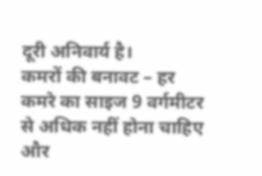दूरी अनिवार्य है।
कमरों की बनावट – हर कमरे का साइज 9 वर्गमीटर से अधिक नहीं होना चाहिए और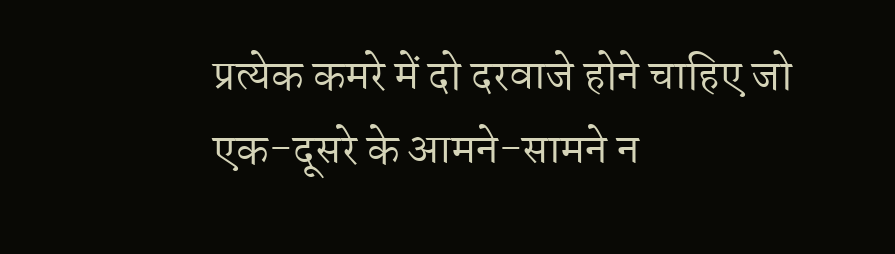प्रत्येक कमरे में दो दरवाजे होने चाहिए जो एक-दूसरे के आमने-सामने न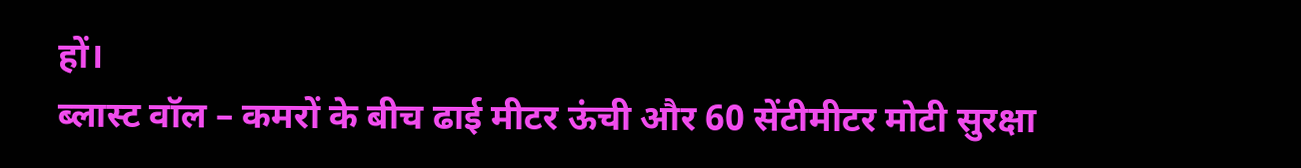हों।
ब्लास्ट वॉल – कमरों के बीच ढाई मीटर ऊंची और 60 सेंटीमीटर मोटी सुरक्षा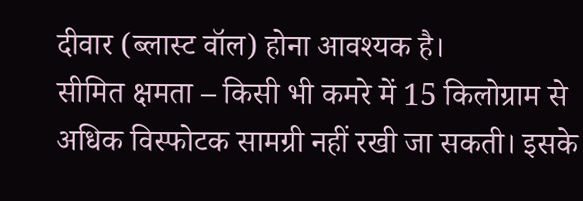दीवार (ब्लास्ट वॉल) होना आवश्यक है।
सीमित क्षमता – किसी भी कमरे में 15 किलोग्राम से अधिक विस्फोटक सामग्री नहीं रखी जा सकती। इसके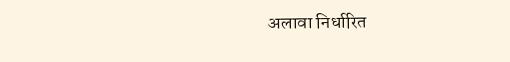अलावा निर्धारित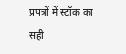प्रपत्रों में स्टॉक का सही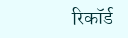रिकॉर्ड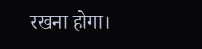रखना होगा।